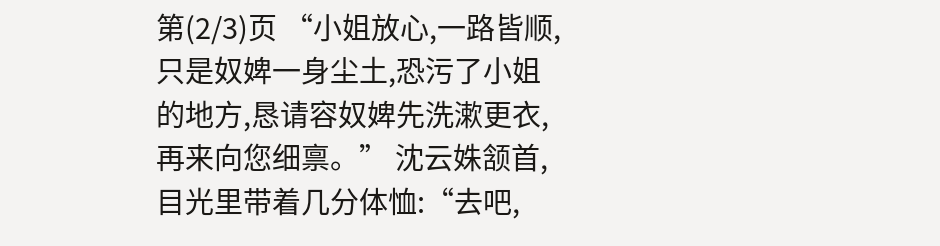第(2/3)页 “小姐放心,一路皆顺,只是奴婢一身尘土,恐污了小姐的地方,恳请容奴婢先洗漱更衣,再来向您细禀。” 沈云姝颔首,目光里带着几分体恤:“去吧,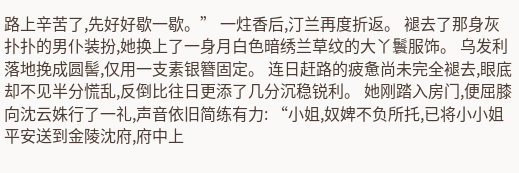路上辛苦了,先好好歇一歇。” 一炷香后,汀兰再度折返。 褪去了那身灰扑扑的男仆装扮,她换上了一身月白色暗绣兰草纹的大丫鬟服饰。 乌发利落地挽成圆髻,仅用一支素银簪固定。 连日赶路的疲惫尚未完全褪去,眼底却不见半分慌乱,反倒比往日更添了几分沉稳锐利。 她刚踏入房门,便屈膝向沈云姝行了一礼,声音依旧简练有力: “小姐,奴婢不负所托,已将小小姐平安送到金陵沈府,府中上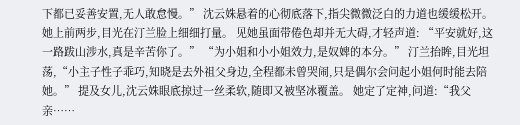下都已妥善安置,无人敢怠慢。” 沈云姝悬着的心彻底落下,指尖微微泛白的力道也缓缓松开。 她上前两步,目光在汀兰脸上细细打量。 见她虽面带倦色却并无大碍,才轻声道: “平安就好,这一路跋山涉水,真是辛苦你了。” “为小姐和小小姐效力,是奴婢的本分。” 汀兰抬眸,目光坦荡,“小主子性子乖巧,知晓是去外祖父身边,全程都未曾哭闹,只是偶尔会问起小姐何时能去陪她。” 提及女儿,沈云姝眼底掠过一丝柔软,随即又被坚冰覆盖。 她定了定神,问道:“我父亲……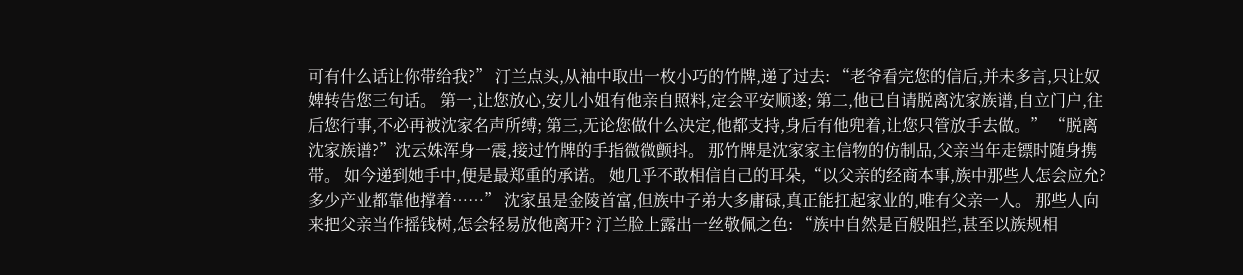可有什么话让你带给我?” 汀兰点头,从袖中取出一枚小巧的竹牌,递了过去: “老爷看完您的信后,并未多言,只让奴婢转告您三句话。 第一,让您放心,安儿小姐有他亲自照料,定会平安顺遂; 第二,他已自请脱离沈家族谱,自立门户,往后您行事,不必再被沈家名声所缚; 第三,无论您做什么决定,他都支持,身后有他兜着,让您只管放手去做。” “脱离沈家族谱?”沈云姝浑身一震,接过竹牌的手指微微颤抖。 那竹牌是沈家家主信物的仿制品,父亲当年走镖时随身携带。 如今递到她手中,便是最郑重的承诺。 她几乎不敢相信自己的耳朵,“以父亲的经商本事,族中那些人怎会应允?多少产业都靠他撑着……” 沈家虽是金陵首富,但族中子弟大多庸碌,真正能扛起家业的,唯有父亲一人。 那些人向来把父亲当作摇钱树,怎会轻易放他离开? 汀兰脸上露出一丝敬佩之色: “族中自然是百般阻拦,甚至以族规相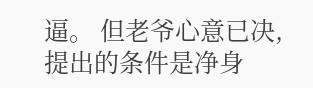逼。 但老爷心意已决,提出的条件是净身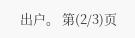出户。 第(2/3)页